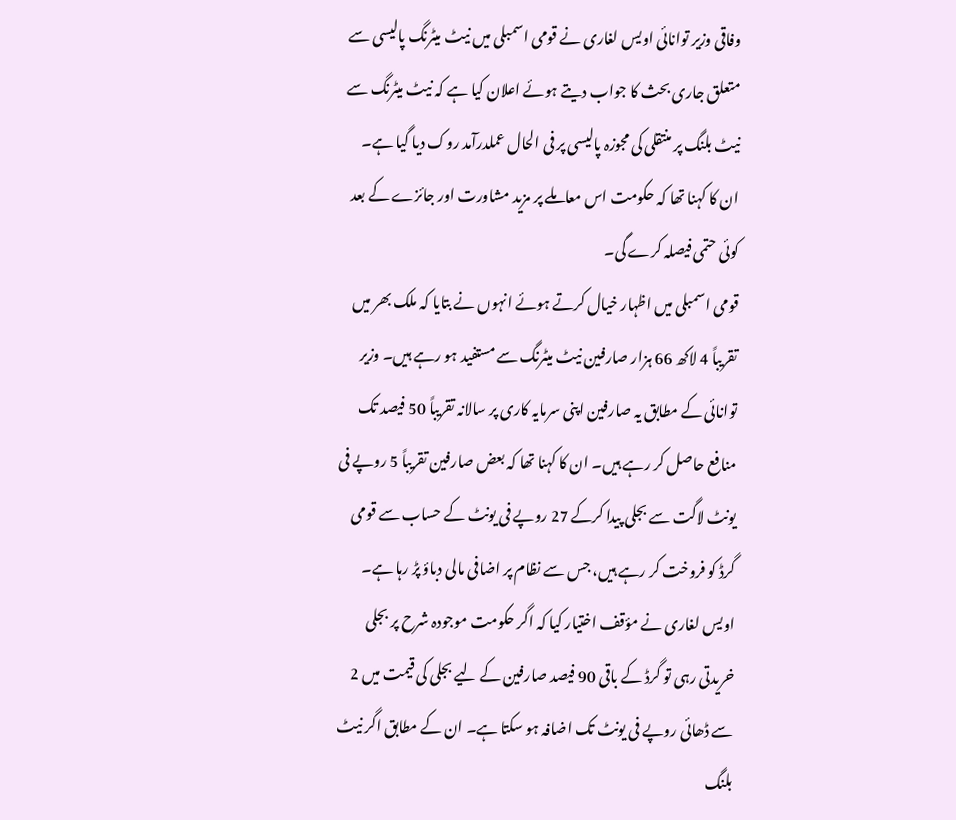وفاقی وزیر توانائی اویس لغاری نے قومی اسمبلی میں نیٹ میٹرنگ پالیسی سے متعلق جاری بحث کا جواب دیتے ہوئے اعلان کیا ہے کہ نیٹ میٹرنگ سے نیٹ بلنگ پر منتقلی کی مجوزہ پالیسی پر فی الحال عملدرآمد روک دیا گیا ہے۔
ان کا کہنا تھا کہ حکومت اس معاملے پر مزید مشاورت اور جائزے کے بعد کوئی حتمی فیصلہ کرے گی۔
قومی اسمبلی میں اظہار خیال کرتے ہوئے انہوں نے بتایا کہ ملک بھر میں تقریباً 4 لاکھ 66 ہزار صارفین نیٹ میٹرنگ سے مستفید ہو رہے ہیں۔ وزیر توانائی کے مطابق یہ صارفین اپنی سرمایہ کاری پر سالانہ تقریباً 50 فیصد تک منافع حاصل کر رہے ہیں۔ ان کا کہنا تھا کہ بعض صارفین تقریباً 5 روپے فی یونٹ لاگت سے بجلی پیدا کرکے 27 روپے فی یونٹ کے حساب سے قومی گرڈ کو فروخت کر رہے ہیں، جس سے نظام پر اضافی مالی دباؤ پڑ رہا ہے۔
اویس لغاری نے مؤقف اختیار کیا کہ اگر حکومت موجودہ شرح پر بجلی خریدتی رہی تو گرڈ کے باقی 90 فیصد صارفین کے لیے بجلی کی قیمت میں 2 سے ڈھائی روپے فی یونٹ تک اضافہ ہو سکتا ہے۔ ان کے مطابق اگر نیٹ بلنگ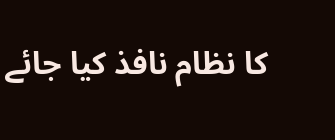کا نظام نافذ کیا جائے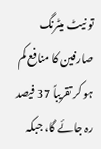تو نیٹ میٹرنگ صارفین کا منافع کم ہو کر تقریباً 37 فیصد رہ جائے گا، جبکہ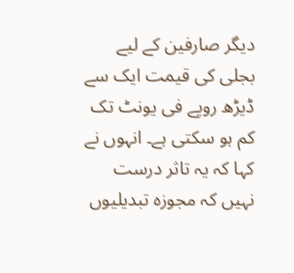دیگر صارفین کے لیے بجلی کی قیمت ایک سے ڈیڑھ روپے فی یونٹ تک کم ہو سکتی ہے۔ انہوں نے کہا کہ یہ تاثر درست نہیں کہ مجوزہ تبدیلیوں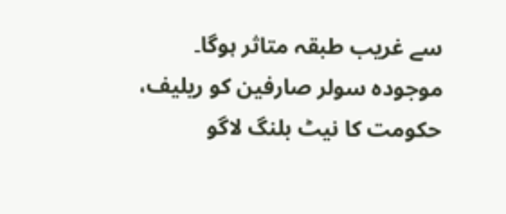سے غریب طبقہ متاثر ہوگا۔
موجودہ سولر صارفین کو ریلیف، حکومت کا نیٹ بلنگ لاگو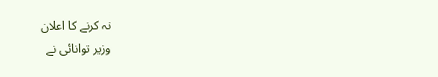نہ کرنے کا اعلان
وزیر توانائی نے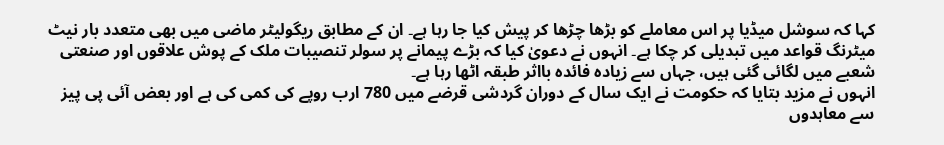کہا کہ سوشل میڈیا پر اس معاملے کو بڑھا چڑھا کر پیش کیا جا رہا ہے۔ ان کے مطابق ریگولیٹر ماضی میں بھی متعدد بار نیٹ میٹرنگ قواعد میں تبدیلی کر چکا ہے۔ انہوں نے دعویٰ کیا کہ بڑے پیمانے پر سولر تنصیبات ملک کے پوش علاقوں اور صنعتی شعبے میں لگائی گئی ہیں، جہاں سے زیادہ فائدہ بااثر طبقہ اٹھا رہا ہے۔
انہوں نے مزید بتایا کہ حکومت نے ایک سال کے دوران گردشی قرضے میں 780 ارب روپے کی کمی کی ہے اور بعض آئی پی پیز سے معاہدوں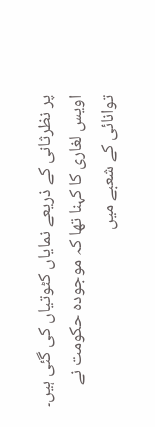پر نظرثانی کے ذریعے نمایاں کٹوتیاں کی گئی ہیں۔ اویس لغاری کا کہنا تھا کہ موجودہ حکومت نے توانائی کے شعبے میں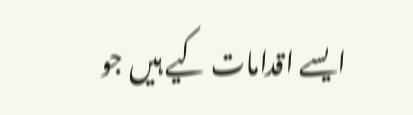ایسے اقدامات کیے ہیں جو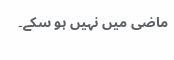ماضی میں نہیں ہو سکے۔